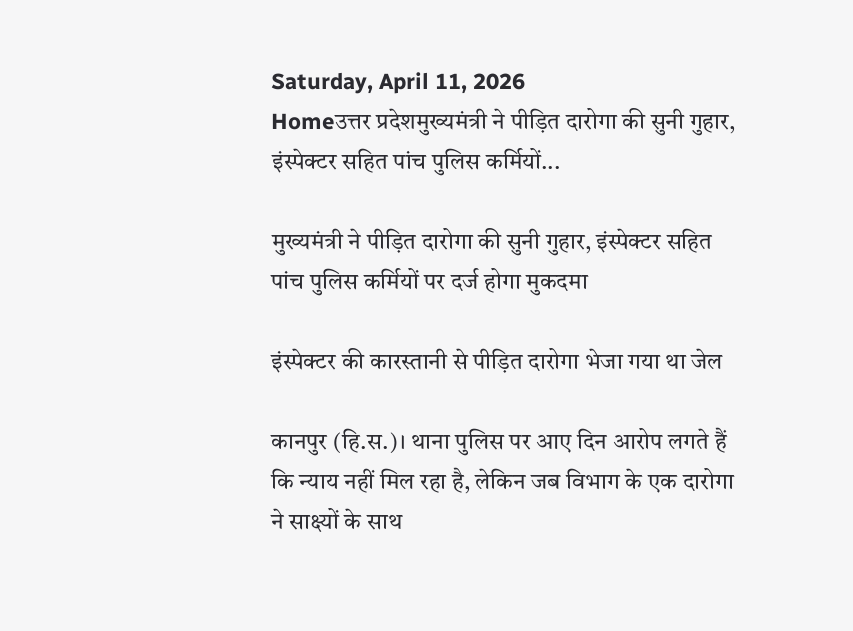Saturday, April 11, 2026
Homeउत्तर प्रदेशमुख्यमंत्री ने पीड़ित दारोगा की सुनी गुहार, इंस्पेक्टर सहित पांच पुलिस कर्मियों...

मुख्यमंत्री ने पीड़ित दारोगा की सुनी गुहार, इंस्पेक्टर सहित पांच पुलिस कर्मियों पर दर्ज होगा मुकदमा

इंस्पेक्टर की कारस्तानी से पीड़ित दारोगा भेजा गया था जेल

कानपुर (हि.स.)। थाना पुलिस पर आए दिन आरोप लगते हैं कि न्याय नहीं मिल रहा है, लेकिन जब विभाग के एक दारोगा ने साक्ष्यों के साथ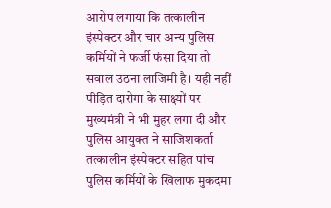आरोप लगाया कि तत्कालीन इंस्पेक्टर और चार अन्य पुलिस कर्मियों ने फर्जी फंसा दिया तो सवाल उठना लाजिमी है। यही नहीं पीड़ित दारोगा के साक्ष्यों पर मुख्यमंत्री ने भी मुहर लगा दी और पुलिस आयुक्त ने साजिशकर्ता तत्कालीन इंस्पेक्टर सहित पांच पुलिस कर्मियों के खिलाफ मुकदमा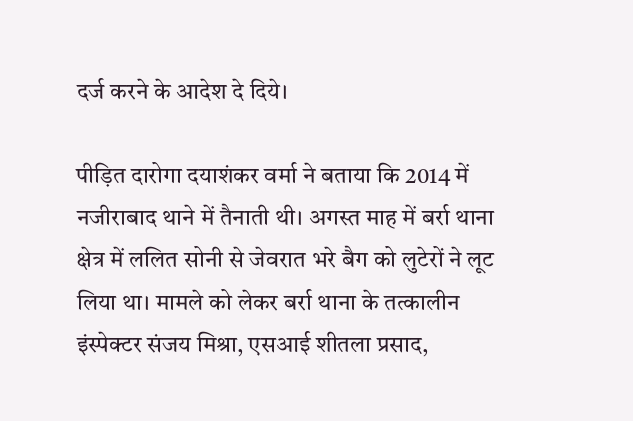दर्ज करने के आदेश दे दिये।

पीड़ित दारोगा दयाशंकर वर्मा ने बताया कि 2014 में नजीराबाद थाने में तैनाती थी। अगस्त माह में बर्रा थाना क्षेत्र में ललित सोनी से जेवरात भरे बैग को लुटेरों ने लूट लिया था। मामले को लेकर बर्रा थाना के तत्कालीन इंस्पेक्टर संजय मिश्रा, एसआई शीतला प्रसाद,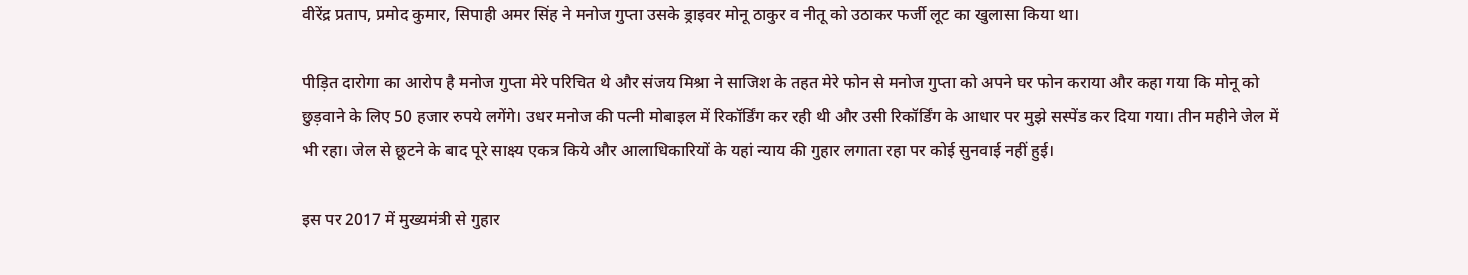वीरेंद्र प्रताप, प्रमोद कुमार, सिपाही अमर सिंह ने मनोज गुप्ता उसके ड्राइवर मोनू ठाकुर व नीतू को उठाकर फर्जी लूट का खुलासा किया था।

पीड़ित दारोगा का आरोप है मनोज गुप्ता मेरे परिचित थे और संजय मिश्रा ने साजिश के तहत मेरे फोन से मनोज गुप्ता को अपने घर फोन कराया और कहा गया कि मोनू को छुड़वाने के लिए 50 हजार रुपये लगेंगे। उधर मनोज की पत्नी मोबाइल में रिकॉर्डिंग कर रही थी और उसी रिकॉर्डिंग के आधार पर मुझे सस्पेंड कर दिया गया। तीन महीने जेल में भी रहा। जेल से छूटने के बाद पूरे साक्ष्य एकत्र किये और आलाधिकारियों के यहां न्याय की गुहार लगाता रहा पर कोई सुनवाई नहीं हुई।

इस पर 2017 में मुख्यमंत्री से गुहार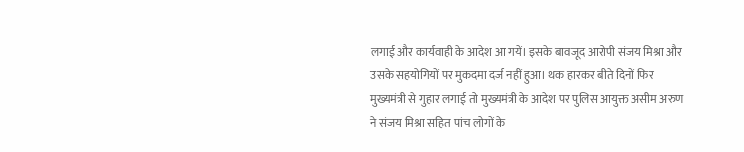लगाई और कार्यवाही के आदेश आ गयें। इसके बावजूद आरोपी संजय मिश्रा और उसके सहयोगियों पर मुकदमा दर्ज नहीं हुआ। थक हारकर बीते दिनों फिर मुख्यमंत्री से गुहार लगाई तो मुख्यमंत्री के आदेश पर पुलिस आयुक्त असीम अरुण ने संजय मिश्रा सहित पांच लोगों के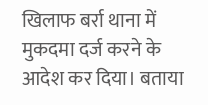खिलाफ बर्रा थाना में मुकदमा दर्ज करने के आदेश कर दिया। बताया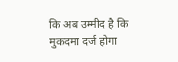कि अब उम्मीद है कि मुकदमा दर्ज होगा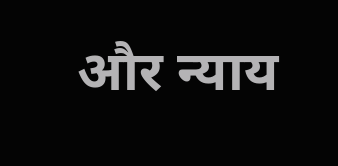और न्याय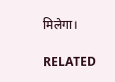मिलेगा।

RELATED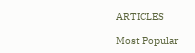ARTICLES

Most Popular